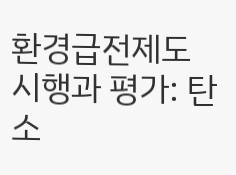환경급전제도 시행과 평가: 탄소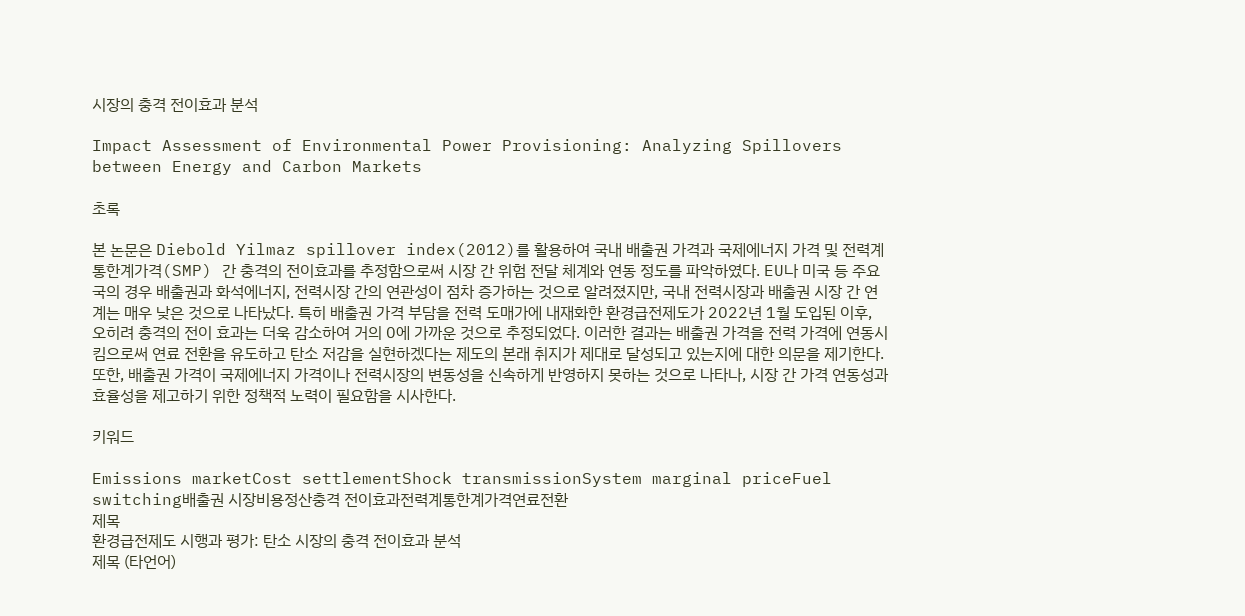시장의 충격 전이효과 분석

Impact Assessment of Environmental Power Provisioning: Analyzing Spillovers between Energy and Carbon Markets

초록

본 논문은 Diebold Yilmaz spillover index(2012)를 활용하여 국내 배출권 가격과 국제에너지 가격 및 전력계통한계가격(SMP) 간 충격의 전이효과를 추정함으로써 시장 간 위험 전달 체계와 연동 정도를 파악하였다. EU나 미국 등 주요국의 경우 배출권과 화석에너지, 전력시장 간의 연관성이 점차 증가하는 것으로 알려졌지만, 국내 전력시장과 배출권 시장 간 연계는 매우 낮은 것으로 나타났다. 특히 배출권 가격 부담을 전력 도매가에 내재화한 환경급전제도가 2022년 1월 도입된 이후, 오히려 충격의 전이 효과는 더욱 감소하여 거의 0에 가까운 것으로 추정되었다. 이러한 결과는 배출권 가격을 전력 가격에 연동시킴으로써 연료 전환을 유도하고 탄소 저감을 실현하겠다는 제도의 본래 취지가 제대로 달성되고 있는지에 대한 의문을 제기한다. 또한, 배출권 가격이 국제에너지 가격이나 전력시장의 변동성을 신속하게 반영하지 못하는 것으로 나타나, 시장 간 가격 연동성과 효율성을 제고하기 위한 정책적 노력이 필요함을 시사한다.

키워드

Emissions marketCost settlementShock transmissionSystem marginal priceFuel switching배출권 시장비용정산충격 전이효과전력계통한계가격연료전환
제목
환경급전제도 시행과 평가: 탄소 시장의 충격 전이효과 분석
제목 (타언어)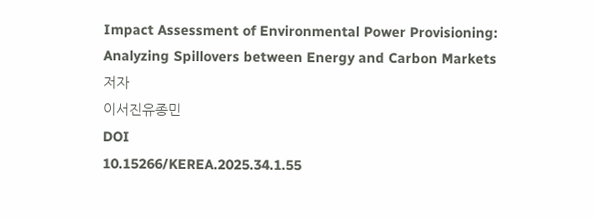Impact Assessment of Environmental Power Provisioning: Analyzing Spillovers between Energy and Carbon Markets
저자
이서진유종민
DOI
10.15266/KEREA.2025.34.1.55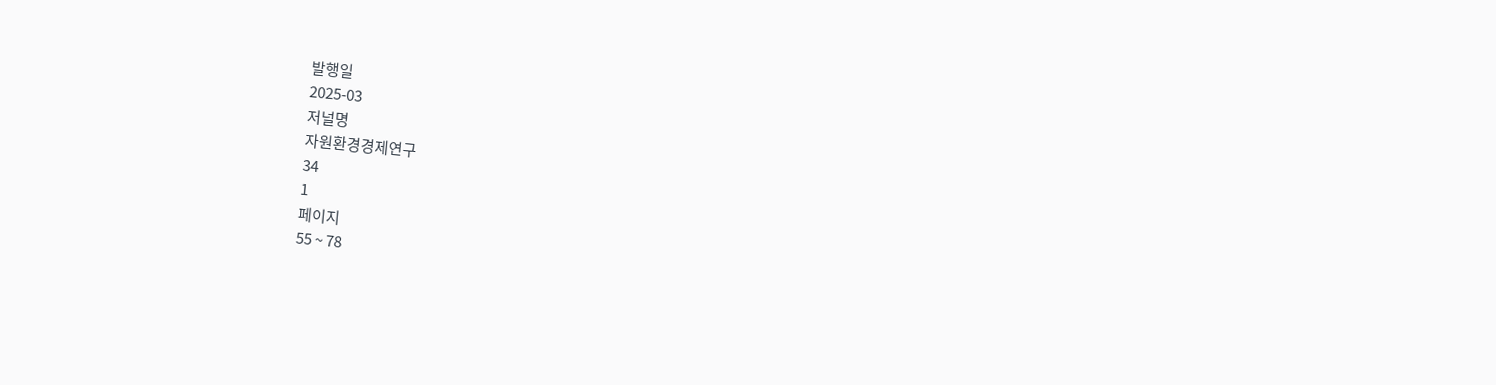발행일
2025-03
저널명
자원환경경제연구
34
1
페이지
55 ~ 78